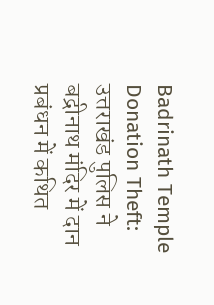Badrinath Temple Donation Theft: उत्तराखंड पुलिस ने बद्रीनाथ मंदिर में दान प्रबंधन में कथित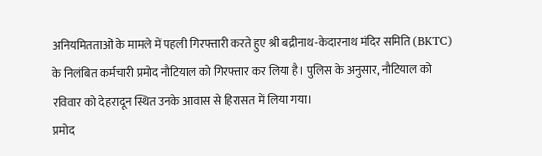अनियमितताओं के मामले में पहली गिरफ्तारी करते हुए श्री बद्रीनाथ-केदारनाथ मंदिर समिति (BKTC) के निलंबित कर्मचारी प्रमोद नौटियाल को गिरफ्तार कर लिया है। पुलिस के अनुसार, नौटियाल को रविवार को देहरादून स्थित उनके आवास से हिरासत में लिया गया।
प्रमोद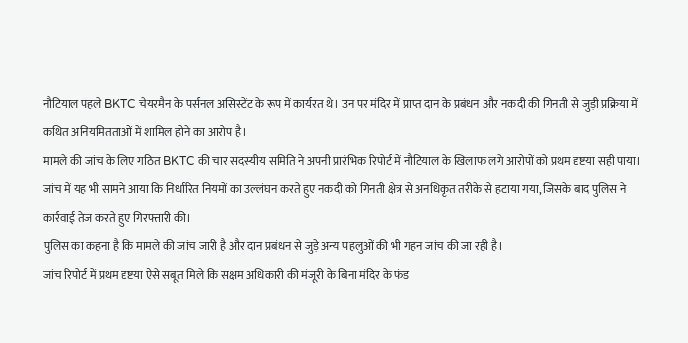नौटियाल पहले BKTC चेयरमैन के पर्सनल असिस्टेंट के रूप में कार्यरत थे। उन पर मंदिर में प्राप्त दान के प्रबंधन और नकदी की गिनती से जुड़ी प्रक्रिया में कथित अनियमितताओं में शामिल होने का आरोप है।
मामले की जांच के लिए गठित BKTC की चार सदस्यीय समिति ने अपनी प्रारंभिक रिपोर्ट में नौटियाल के खिलाफ लगे आरोपों को प्रथम दृष्टया सही पाया। जांच में यह भी सामने आया कि निर्धारित नियमों का उल्लंघन करते हुए नकदी को गिनती क्षेत्र से अनधिकृत तरीके से हटाया गया, जिसके बाद पुलिस ने कार्रवाई तेज करते हुए गिरफ्तारी की।
पुलिस का कहना है कि मामले की जांच जारी है और दान प्रबंधन से जुड़े अन्य पहलुओं की भी गहन जांच की जा रही है।
जांच रिपोर्ट में प्रथम दृष्टया ऐसे सबूत मिले कि सक्षम अधिकारी की मंजूरी के बिना मंदिर के फंड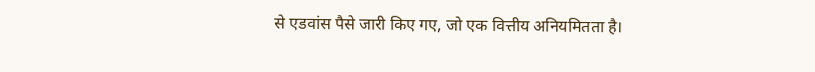से एडवांस पैसे जारी किए गए, जो एक वित्तीय अनियमितता है।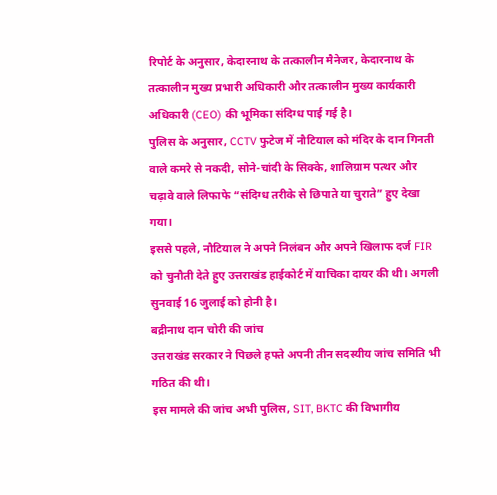रिपोर्ट के अनुसार, केदारनाथ के तत्कालीन मैनेजर, केदारनाथ के तत्कालीन मुख्य प्रभारी अधिकारी और तत्कालीन मुख्य कार्यकारी अधिकारी (CEO) की भूमिका संदिग्ध पाई गई है।
पुलिस के अनुसार, CCTV फुटेज में नौटियाल को मंदिर के दान गिनती वाले कमरे से नकदी, सोने-चांदी के सिक्के, शालिग्राम पत्थर और चढ़ावे वाले लिफाफे “संदिग्ध तरीके से छिपाते या चुराते” हुए देखा गया।
इससे पहले, नौटियाल ने अपने निलंबन और अपने खिलाफ दर्ज FIR को चुनौती देते हुए उत्तराखंड हाईकोर्ट में याचिका दायर की थी। अगली सुनवाई 16 जुलाई को होनी है।
बद्रीनाथ दान चोरी की जांच
उत्तराखंड सरकार ने पिछले हफ्ते अपनी तीन सदस्यीय जांच समिति भी गठित की थी।
इस मामले की जांच अभी पुलिस, SIT, BKTC की विभागीय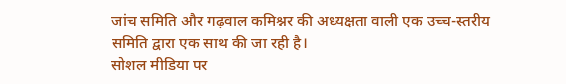जांच समिति और गढ़वाल कमिश्नर की अध्यक्षता वाली एक उच्च-स्तरीय समिति द्वारा एक साथ की जा रही है।
सोशल मीडिया पर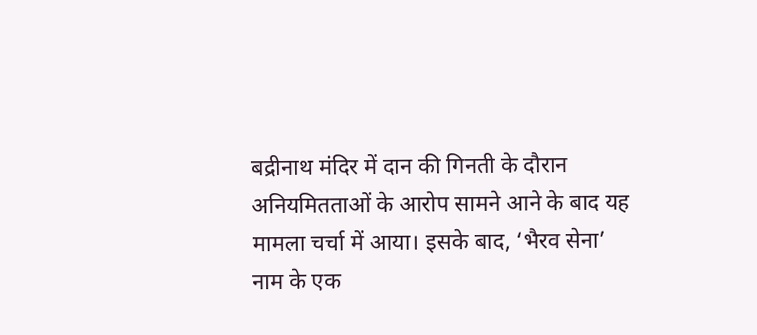बद्रीनाथ मंदिर में दान की गिनती के दौरान अनियमितताओं के आरोप सामने आने के बाद यह मामला चर्चा में आया। इसके बाद, ‘भैरव सेना’ नाम के एक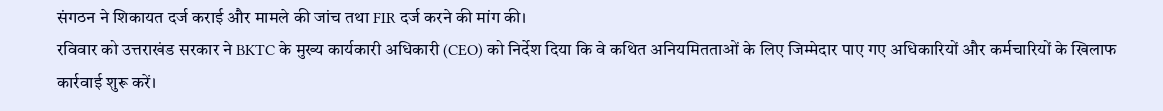संगठन ने शिकायत दर्ज कराई और मामले की जांच तथा FIR दर्ज करने की मांग की।
रविवार को उत्तराखंड सरकार ने BKTC के मुख्य कार्यकारी अधिकारी (CEO) को निर्देश दिया कि वे कथित अनियमितताओं के लिए जिम्मेदार पाए गए अधिकारियों और कर्मचारियों के खिलाफ कार्रवाई शुरू करें।